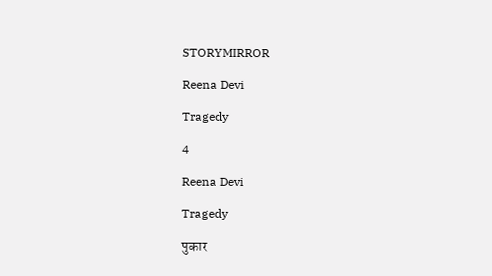STORYMIRROR

Reena Devi

Tragedy

4

Reena Devi

Tragedy

पुकार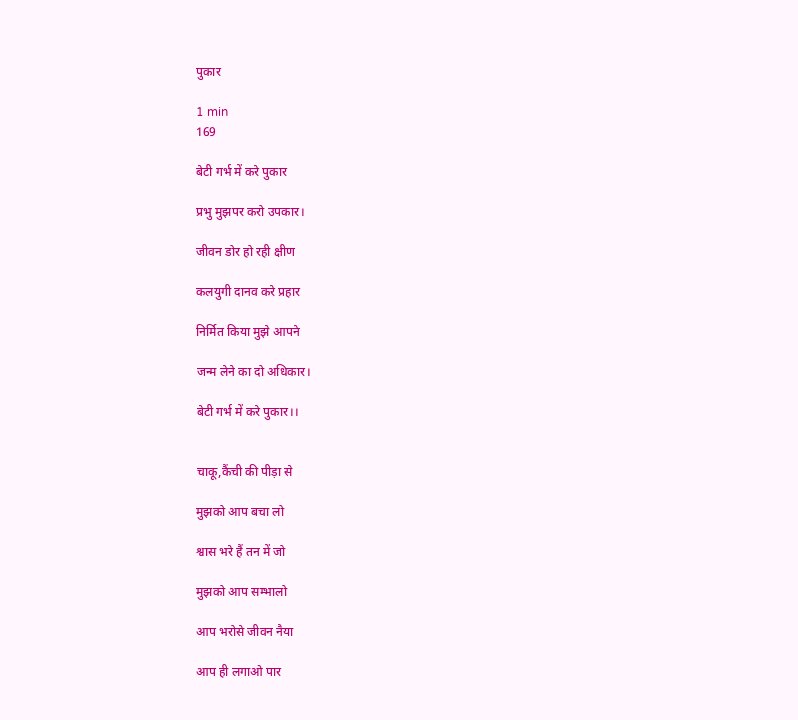पुकार

1 min
169

बेटी गर्भ में करे पुकार

प्रभु मुझपर करो उपकार।

जीवन डोर हो रही क्षीण

कलयुगी दानव करे प्रहार

निर्मित किया मुझे आपने

जन्म लेने का दो अधिकार।

बेटी गर्भ में करे पुकार।।


चाकू,कैंची की पीड़ा से

मुझको आप बचा लो

श्वास भरे हैं तन में जो

मुझको आप सम्भालो

आप भरोसे जीवन नैया

आप ही लगाओ पार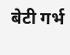बेटी गर्भ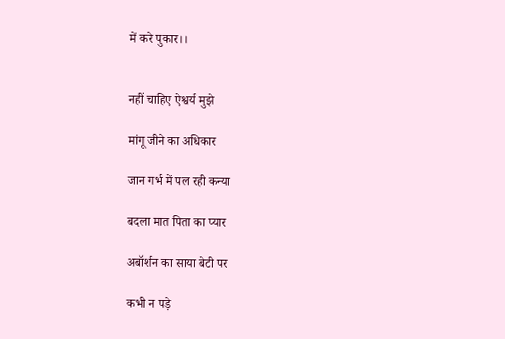में करे पुकार।।


नहीं चाहिए ऐश्वर्य मुझे

मांगू जीने का अधिकार

जान गर्भ में पल रही कन्या

बदला मात पिता का प्यार

अबॉर्शन का साया बेटी पर

कभी न पड़े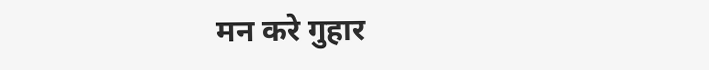मन करे गुहार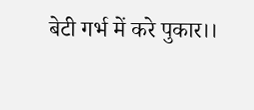बेटी गर्भ में करे पुकार।।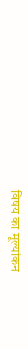विषय का मूल्यांकन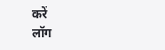करें
लॉग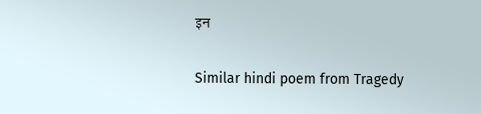इन

Similar hindi poem from Tragedy